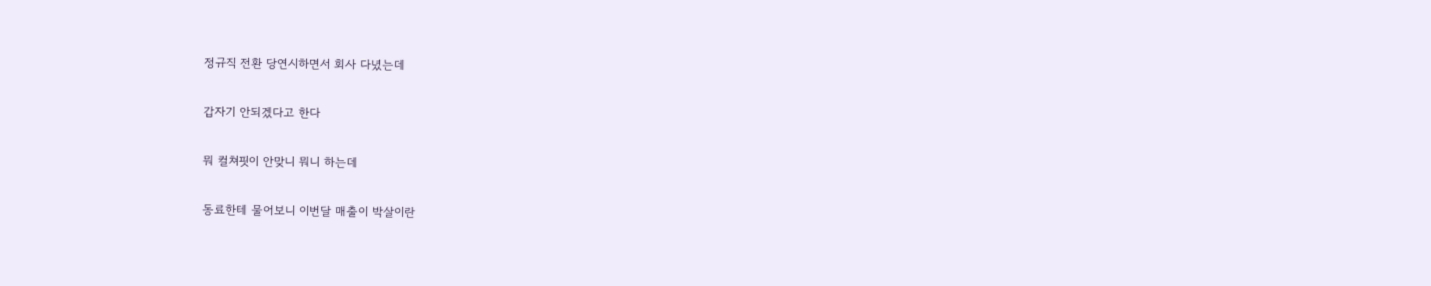정규직 전환 당연시하면서 회사 다녔는데

갑자기 안되겠다고 한다

뭐 컬쳐핏이 안맞니 뭐니 하는데

동료한테 물어보니 이번달 매출이 박살이란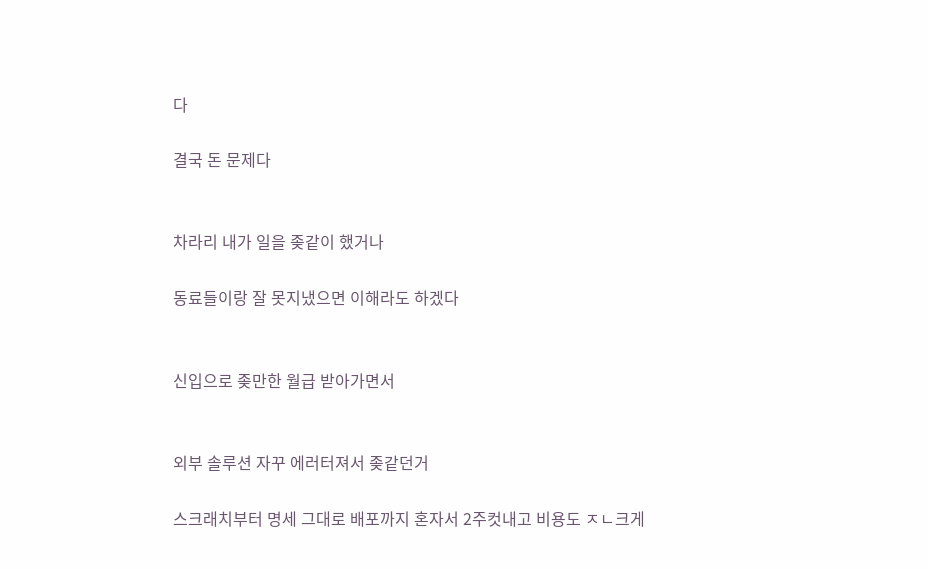다

결국 돈 문제다


차라리 내가 일을 좆같이 했거나

동료들이랑 잘 못지냈으면 이해라도 하겠다


신입으로 좆만한 월급 받아가면서


외부 솔루션 자꾸 에러터져서 좆같던거

스크래치부터 명세 그대로 배포까지 혼자서 2주컷내고 비용도 ㅈㄴ크게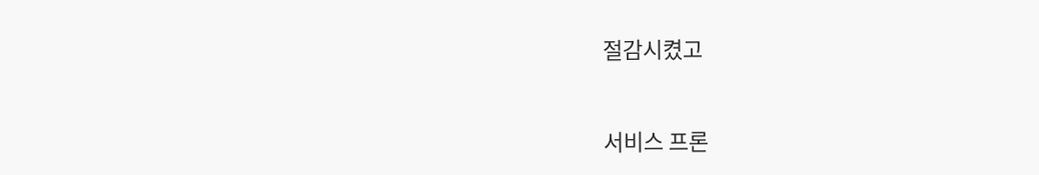절감시켰고


서비스 프론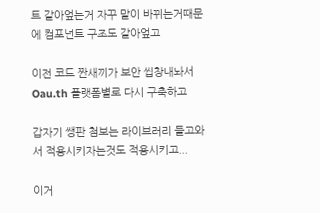트 갈아엎는거 자꾸 말이 바뀌는거때문에 컴포넌트 구조도 갈아엎고

이전 코드 짠새끼가 보안 씹창내놔서 Oau.th 플랫폼별로 다시 구축하고

갑자기 쌩판 첨보는 라이브러리 들고와서 적용시키자는것도 적용시키고...

이거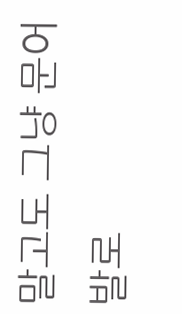말고도 그냥 문어발로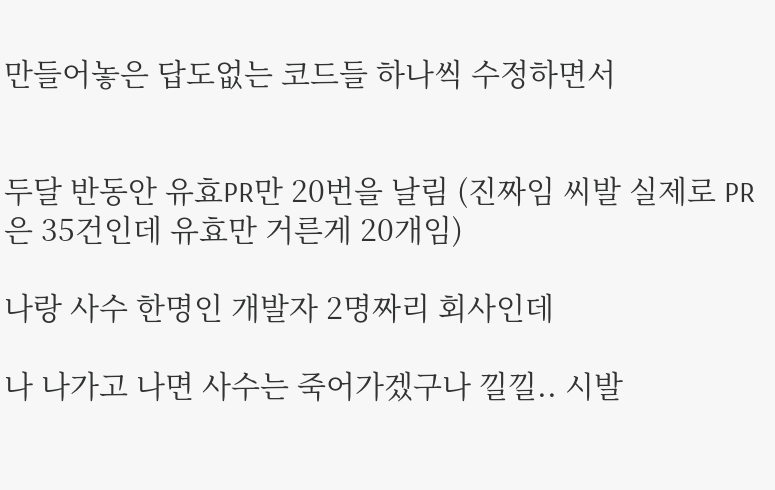만들어놓은 답도없는 코드들 하나씩 수정하면서


두달 반동안 유효PR만 20번을 날림 (진짜임 씨발 실제로 PR은 35건인데 유효만 거른게 20개임)

나랑 사수 한명인 개발자 2명짜리 회사인데

나 나가고 나면 사수는 죽어가겠구나 낄낄.. 시발